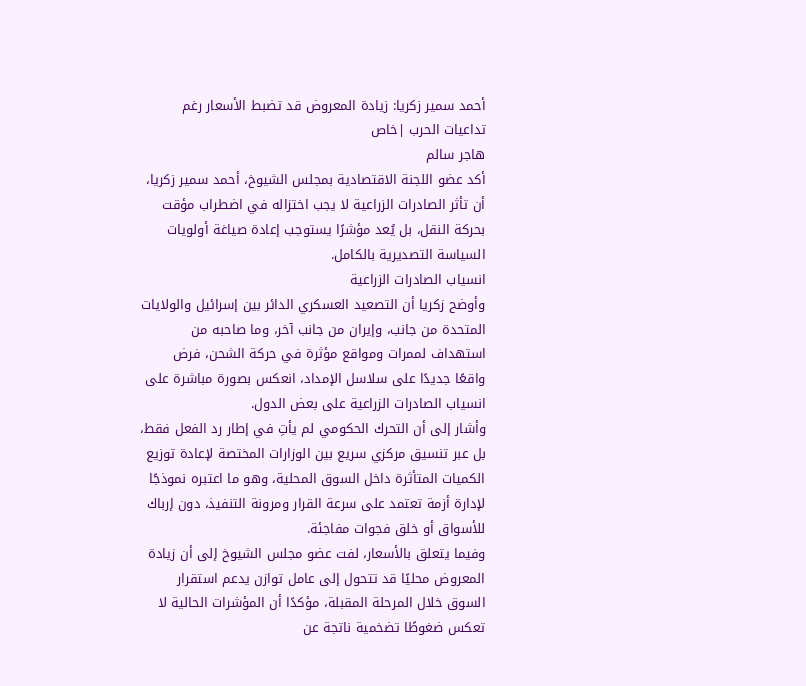أحمد سمير زكريا: زيادة المعروض قد تضبط الأسعار رغم تداعيات الحرب |خاص
هاجر سالم
أكد عضو اللجنة الاقتصادية بمجلس الشيوخ، أحمد سمير زكريا، أن تأثر الصادرات الزراعية لا يجب اختزاله في اضطراب مؤقت بحركة النقل، بل يُعد مؤشرًا يستوجب إعادة صياغة أولويات السياسة التصديرية بالكامل.
انسياب الصادرات الزراعية
وأوضح زكريا أن التصعيد العسكري الدائر بين إسرائيل والولايات المتحدة من جانب، وإيران من جانب آخر، وما صاحبه من استهداف لممرات ومواقع مؤثرة في حركة الشحن، فرض واقعًا جديدًا على سلاسل الإمداد، انعكس بصورة مباشرة على انسياب الصادرات الزراعية على بعض الدول.
وأشار إلى أن التحرك الحكومي لم يأتِ في إطار رد الفعل فقط، بل عبر تنسيق مركزي سريع بين الوزارات المختصة لإعادة توزيع الكميات المتأثرة داخل السوق المحلية، وهو ما اعتبره نموذجًا لإدارة أزمة تعتمد على سرعة القرار ومرونة التنفيذ، دون إرباك للأسواق أو خلق فجوات مفاجئة.
وفيما يتعلق بالأسعار، لفت عضو مجلس الشيوخ إلى أن زيادة المعروض محليًا قد تتحول إلى عامل توازن يدعم استقرار السوق خلال المرحلة المقبلة، مؤكدًا أن المؤشرات الحالية لا تعكس ضغوطًا تضخمية ناتجة عن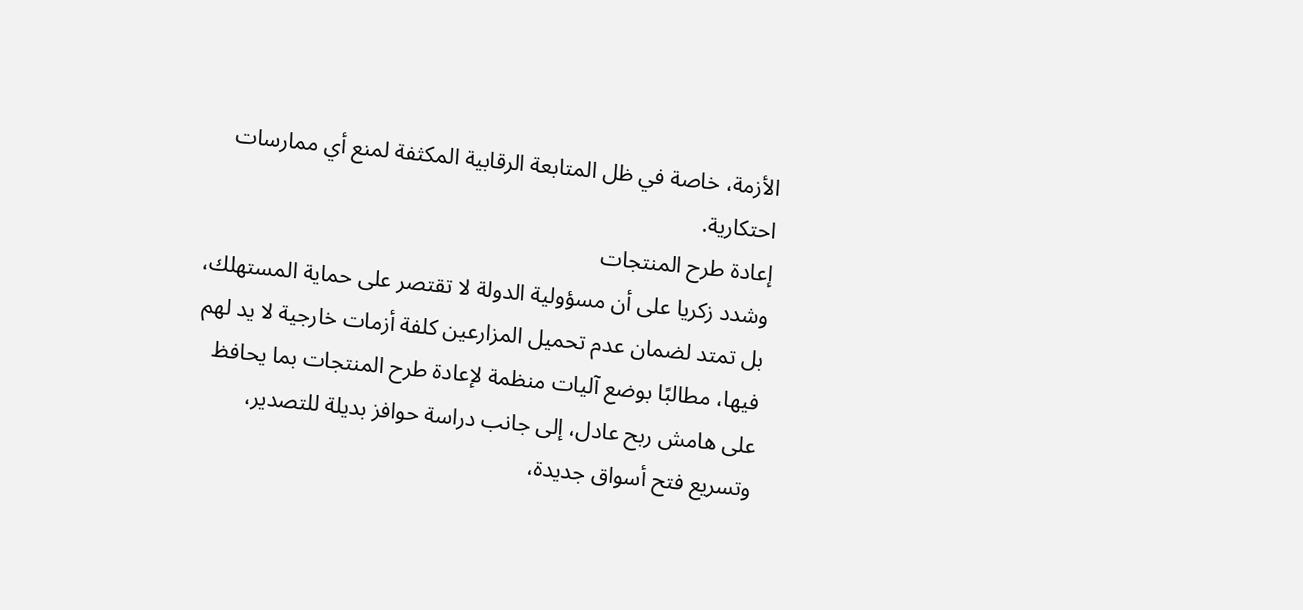الأزمة، خاصة في ظل المتابعة الرقابية المكثفة لمنع أي ممارسات احتكارية.
إعادة طرح المنتجات
وشدد زكريا على أن مسؤولية الدولة لا تقتصر على حماية المستهلك، بل تمتد لضمان عدم تحميل المزارعين كلفة أزمات خارجية لا يد لهم فيها، مطالبًا بوضع آليات منظمة لإعادة طرح المنتجات بما يحافظ على هامش ربح عادل، إلى جانب دراسة حوافز بديلة للتصدير، وتسريع فتح أسواق جديدة،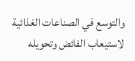والتوسع في الصناعات الغذائية لاستيعاب الفائض وتحويله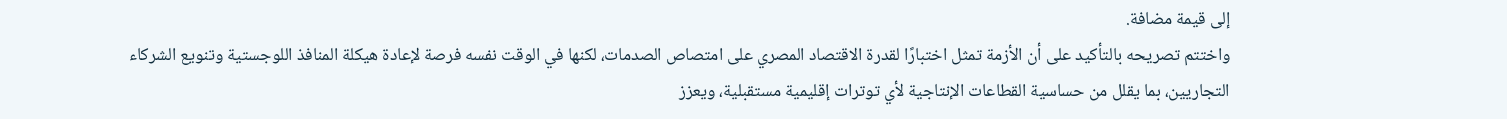إلى قيمة مضافة.
واختتم تصريحه بالتأكيد على أن الأزمة تمثل اختبارًا لقدرة الاقتصاد المصري على امتصاص الصدمات، لكنها في الوقت نفسه فرصة لإعادة هيكلة المنافذ اللوجستية وتنويع الشركاء التجاريين، بما يقلل من حساسية القطاعات الإنتاجية لأي توترات إقليمية مستقبلية، ويعزز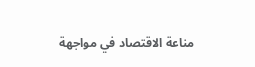مناعة الاقتصاد في مواجهة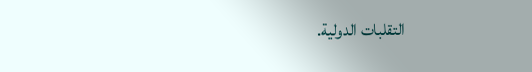التقلبات الدولية.